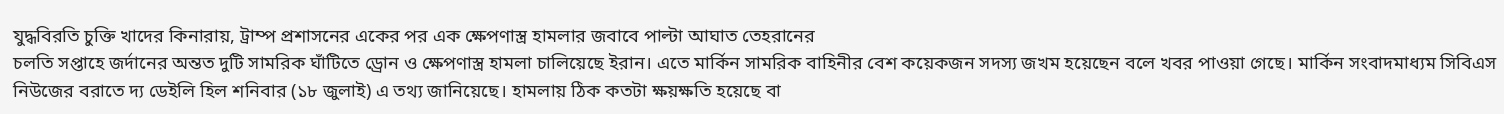যুদ্ধবিরতি চুক্তি খাদের কিনারায়, ট্রাম্প প্রশাসনের একের পর এক ক্ষেপণাস্ত্র হামলার জবাবে পাল্টা আঘাত তেহরানের
চলতি সপ্তাহে জর্দানের অন্তত দুটি সামরিক ঘাঁটিতে ড্রোন ও ক্ষেপণাস্ত্র হামলা চালিয়েছে ইরান। এতে মার্কিন সামরিক বাহিনীর বেশ কয়েকজন সদস্য জখম হয়েছেন বলে খবর পাওয়া গেছে। মার্কিন সংবাদমাধ্যম সিবিএস নিউজের বরাতে দ্য ডেইলি হিল শনিবার (১৮ জুলাই) এ তথ্য জানিয়েছে। হামলায় ঠিক কতটা ক্ষয়ক্ষতি হয়েছে বা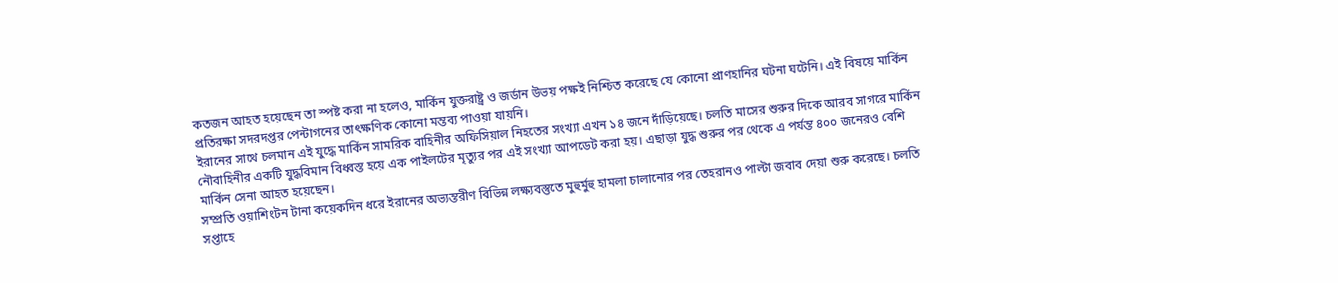কতজন আহত হয়েছেন তা স্পষ্ট করা না হলেও, মার্কিন যুক্তরাষ্ট্র ও জর্ডান উভয় পক্ষই নিশ্চিত করেছে যে কোনো প্রাণহানির ঘটনা ঘটেনি। এই বিষয়ে মার্কিন প্রতিরক্ষা সদরদপ্তর পেন্টাগনের তাৎক্ষণিক কোনো মন্তব্য পাওয়া যায়নি।
ইরানের সাথে চলমান এই যুদ্ধে মার্কিন সামরিক বাহিনীর অফিসিয়াল নিহতের সংখ্যা এখন ১৪ জনে দাঁড়িয়েছে। চলতি মাসের শুরুর দিকে আরব সাগরে মার্কিন নৌবাহিনীর একটি যুদ্ধবিমান বিধ্বস্ত হয়ে এক পাইলটের মৃত্যুর পর এই সংখ্যা আপডেট করা হয়। এছাড়া যুদ্ধ শুরুর পর থেকে এ পর্যন্ত ৪০০ জনেরও বেশি মার্কিন সেনা আহত হয়েছেন।
সম্প্রতি ওয়াশিংটন টানা কয়েকদিন ধরে ইরানের অভ্যন্তরীণ বিভিন্ন লক্ষ্যবস্তুতে মুহুর্মুহু হামলা চালানোর পর তেহরানও পাল্টা জবাব দেয়া শুরু করেছে। চলতি সপ্তাহে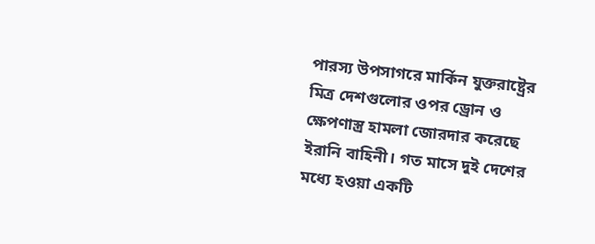পারস্য উপসাগরে মার্কিন যুক্তরাষ্ট্রের মিত্র দেশগুলোর ওপর ড্রোন ও ক্ষেপণাস্ত্র হামলা জোরদার করেছে ইরানি বাহিনী। গত মাসে দুই দেশের মধ্যে হওয়া একটি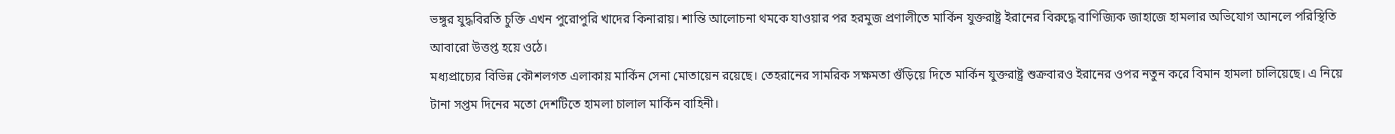ভঙ্গুর যুদ্ধবিরতি চুক্তি এখন পুরোপুরি খাদের কিনারায়। শান্তি আলোচনা থমকে যাওয়ার পর হরমুজ প্রণালীতে মার্কিন যুক্তরাষ্ট্র ইরানের বিরুদ্ধে বাণিজ্যিক জাহাজে হামলার অভিযোগ আনলে পরিস্থিতি আবারো উত্তপ্ত হয়ে ওঠে।
মধ্যপ্রাচ্যের বিভিন্ন কৌশলগত এলাকায় মার্কিন সেনা মোতায়েন রয়েছে। তেহরানের সামরিক সক্ষমতা গুঁড়িয়ে দিতে মার্কিন যুক্তরাষ্ট্র শুক্রবারও ইরানের ওপর নতুন করে বিমান হামলা চালিয়েছে। এ নিয়ে টানা সপ্তম দিনের মতো দেশটিতে হামলা চালাল মার্কিন বাহিনী।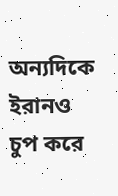অন্যদিকে ইরানও চুপ করে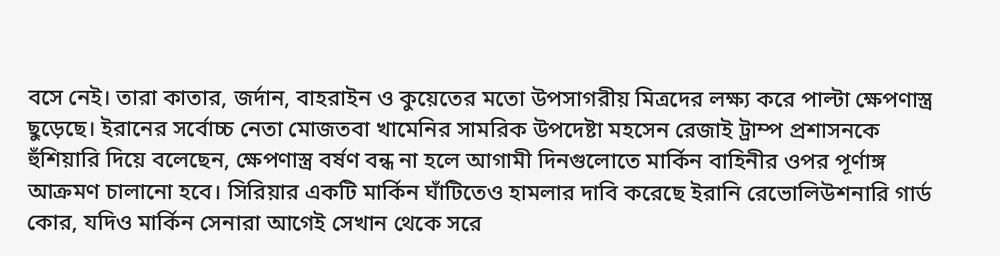বসে নেই। তারা কাতার, জর্দান, বাহরাইন ও কুয়েতের মতো উপসাগরীয় মিত্রদের লক্ষ্য করে পাল্টা ক্ষেপণাস্ত্র ছুড়েছে। ইরানের সর্বোচ্চ নেতা মোজতবা খামেনির সামরিক উপদেষ্টা মহসেন রেজাই ট্রাম্প প্রশাসনকে হুঁশিয়ারি দিয়ে বলেছেন, ক্ষেপণাস্ত্র বর্ষণ বন্ধ না হলে আগামী দিনগুলোতে মার্কিন বাহিনীর ওপর পূর্ণাঙ্গ আক্রমণ চালানো হবে। সিরিয়ার একটি মার্কিন ঘাঁটিতেও হামলার দাবি করেছে ইরানি রেভোলিউশনারি গার্ড কোর, যদিও মার্কিন সেনারা আগেই সেখান থেকে সরে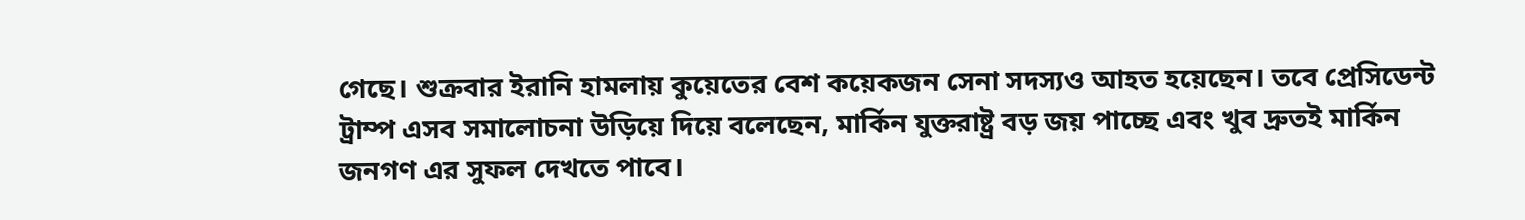গেছে। শুক্রবার ইরানি হামলায় কুয়েতের বেশ কয়েকজন সেনা সদস্যও আহত হয়েছেন। তবে প্রেসিডেন্ট ট্রাম্প এসব সমালোচনা উড়িয়ে দিয়ে বলেছেন, মার্কিন যুক্তরাষ্ট্র বড় জয় পাচ্ছে এবং খুব দ্রুতই মার্কিন জনগণ এর সুফল দেখতে পাবে।